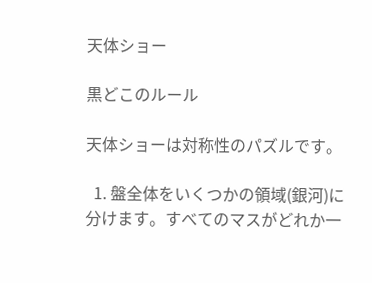天体ショー

黒どこのルール

天体ショーは対称性のパズルです。

  1. 盤全体をいくつかの領域(銀河)に分けます。すべてのマスがどれか一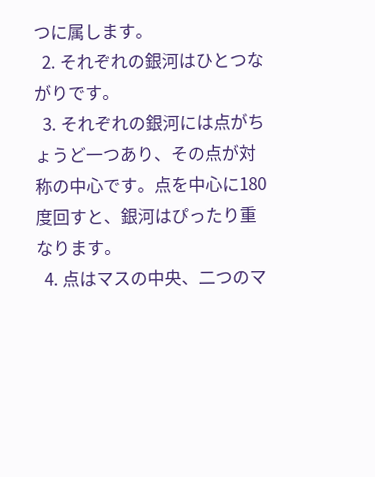つに属します。
  2. それぞれの銀河はひとつながりです。
  3. それぞれの銀河には点がちょうど一つあり、その点が対称の中心です。点を中心に180度回すと、銀河はぴったり重なります。
  4. 点はマスの中央、二つのマ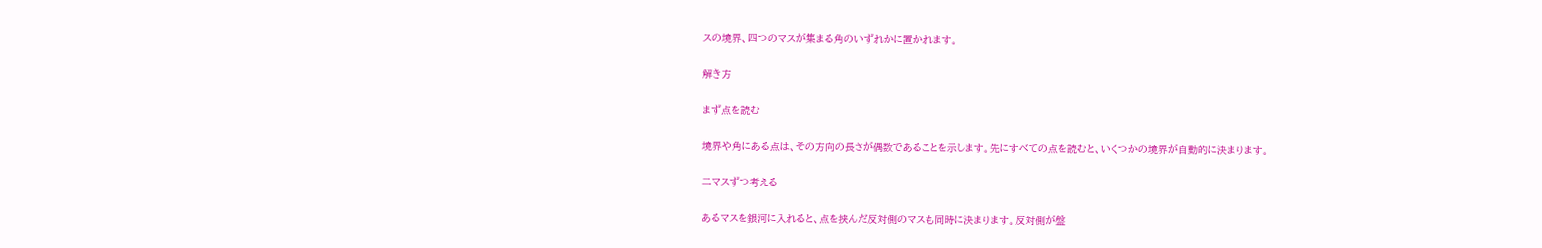スの境界、四つのマスが集まる角のいずれかに置かれます。

解き方

まず点を読む

境界や角にある点は、その方向の長さが偶数であることを示します。先にすべての点を読むと、いくつかの境界が自動的に決まります。

二マスずつ考える

あるマスを銀河に入れると、点を挟んだ反対側のマスも同時に決まります。反対側が盤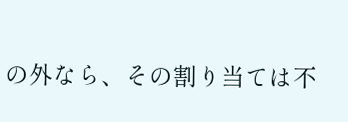の外なら、その割り当ては不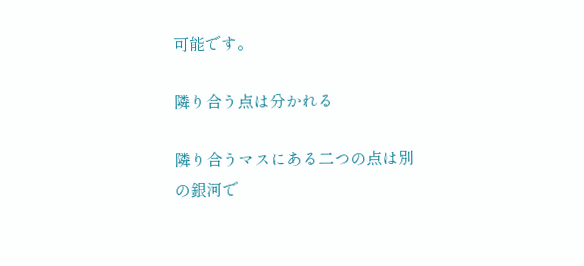可能です。

隣り合う点は分かれる

隣り合うマスにある二つの点は別の銀河で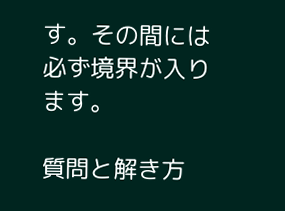す。その間には必ず境界が入ります。

質問と解き方